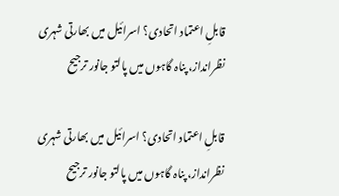قابلِ اعتماد اتحادی؟ اسرائیل میں بھارتی شہری نظرانداز، پناہ گاہوں میں پالتو جانور ترجیح

قابلِ اعتماد اتحادی؟ اسرائیل میں بھارتی شہری نظرانداز، پناہ گاہوں میں پالتو جانور ترجیح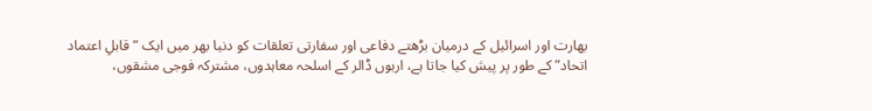بھارت اور اسرائیل کے درمیان بڑھتے دفاعی اور سفارتی تعلقات کو دنیا بھر میں ایک “قابلِ اعتماد اتحاد” کے طور پر پیش کیا جاتا ہے، اربوں ڈالر کے اسلحہ معاہدوں، مشترکہ فوجی مشقوں،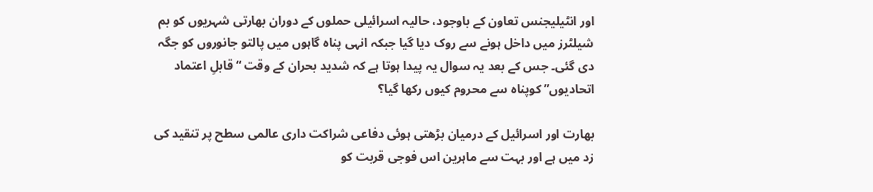اور انٹیلیجنس تعاون کے باوجود، حالیہ اسرائیلی حملوں کے دوران بھارتی شہریوں کو بم شیلٹرز میں داخل ہونے سے روک دیا گیا جبکہ انہی پناہ گاہوں میں پالتو جانوروں کو جگہ دی گئی۔ جس کے بعد یہ سوال یہ پیدا ہوتا ہے کہ شدید بحران کے وقت “قابلِ اعتماد اتحادیوں” کوپناہ سے محروم کیوں رکھا گیا؟

بھارت اور اسرائیل کے درمیان بڑھتی ہوئی دفاعی شراکت داری عالمی سطح پر تنقید کی زد میں ہے اور بہت سے ماہرین اس فوجی قربت کو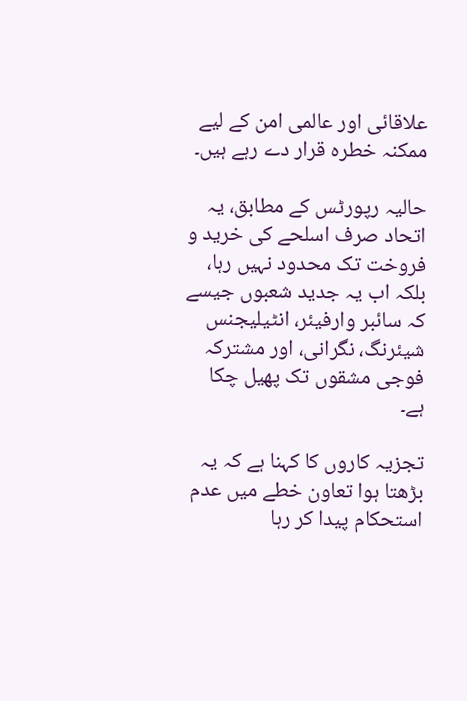علاقائی اور عالمی امن کے لیے ممکنہ خطرہ قرار دے رہے ہیں۔

حالیہ رپورٹس کے مطابق، یہ اتحاد صرف اسلحے کی خرید و فروخت تک محدود نہیں رہا، بلکہ اب یہ جدید شعبوں جیسے کہ سائبر وارفیئر، انٹیلیجنس شیئرنگ، نگرانی، اور مشترکہ فوجی مشقوں تک پھیل چکا ہے۔

تجزیہ کاروں کا کہنا ہے کہ یہ بڑھتا ہوا تعاون خطے میں عدم استحکام پیدا کر رہا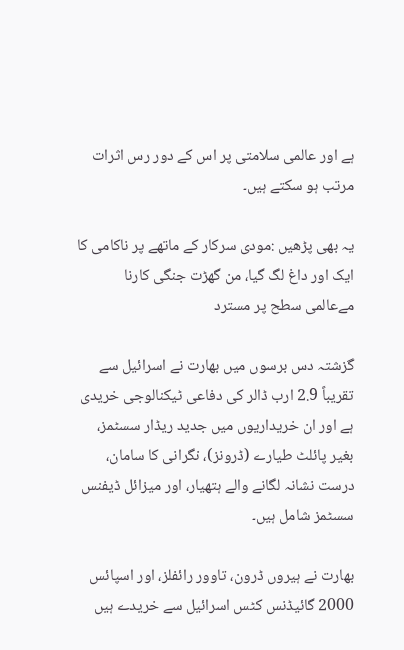ہے اور عالمی سلامتی پر اس کے دور رس اثرات مرتب ہو سکتے ہیں۔

یہ بھی پڑھیں :مودی سرکار کے ماتھے پر ناکامی کا ایک اور داغ لگ گیا، من گھڑت جنگی کارنا مےعالمی سطح پر مسترد

گزشتہ دس برسوں میں بھارت نے اسرائیل سے تقریباً 2.9 ارب ڈالر کی دفاعی ٹیکنالوجی خریدی ہے اور ان خریداریوں میں جدید ریڈار سسٹمز، بغیر پائلٹ طیارے (ڈرونز)، نگرانی کا سامان، درست نشانہ لگانے والے ہتھیار، اور میزائل ڈیفنس سسٹمز شامل ہیں۔

بھارت نے ہیروں ڈرون، تاوور رائفلز، اور اسپائس 2000 گائیڈنس کٹس اسرائیل سے خریدے ہیں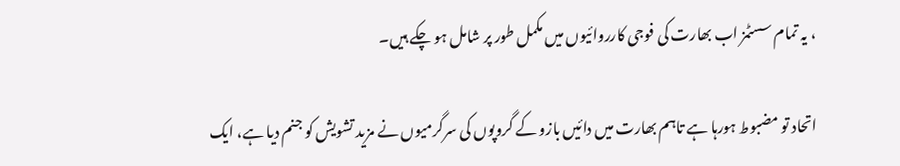، یہ تمام سسٹمز اب بھارت کی فوجی کارروائیوں میں مکمل طور پر شامل ہو چکے ہیں۔

اتحاد تو مضبوط ہورہا ہے تاہم بھارت میں دائیں بازو کے گروپوں کی سرگرمیوں نے مزید تشویش کو جنم دیا ہے، ایک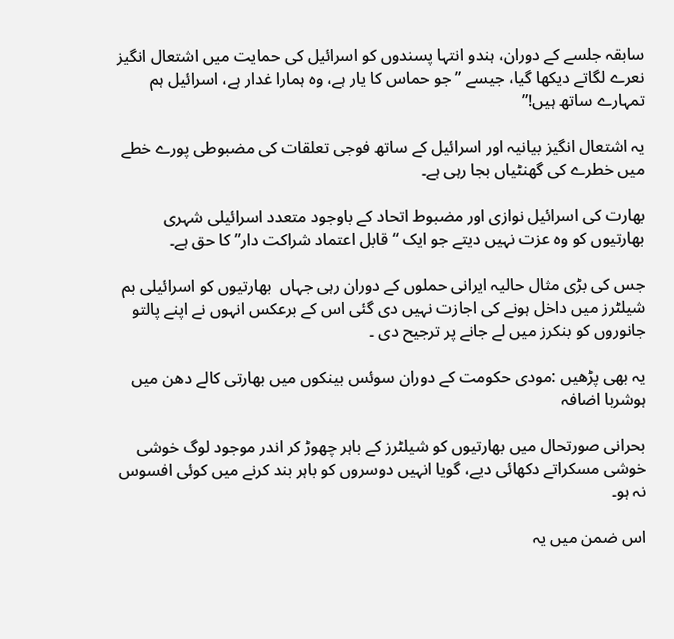سابقہ جلسے کے دوران، ہندو انتہا پسندوں کو اسرائیل کی حمایت میں اشتعال انگیز نعرے لگاتے دیکھا گیا، جیسے ” جو حماس کا یار ہے، وہ ہمارا غدار ہے، اسرائیل ہم تمہارے ساتھ ہیں!”

یہ اشتعال انگیز بیانیہ اور اسرائیل کے ساتھ فوجی تعلقات کی مضبوطی پورے خطے میں خطرے کی گھنٹیاں بجا رہی ہے۔

بھارت کی اسرائیل نوازی اور مضبوط اتحاد کے باوجود متعدد اسرائیلی شہری بھارتیوں کو وہ عزت نہیں دیتے جو ایک “قابل اعتماد شراکت دار” کا حق ہے۔

جس کی بڑی مثال حالیہ ایرانی حملوں کے دوران رہی جہاں  بھارتیوں کو اسرائیلی بم شیلٹرز میں داخل ہونے کی اجازت نہیں دی گئی اس کے برعکس انہوں نے اپنے پالتو جانوروں کو بنکرز میں لے جانے پر ترجیح دی ۔

یہ بھی پڑھیں :مودی حکومت کے دوران سوئس بینکوں میں بھارتی کالے دھن میں ہوشربا اضافہ

بحرانی صورتحال میں بھارتیوں کو شیلٹرز کے باہر چھوڑ کر اندر موجود لوگ خوشی خوشی مسکراتے دکھائی دیے، گویا انہیں دوسروں کو باہر بند کرنے میں کوئی افسوس نہ ہو۔

اس ضمن میں یہ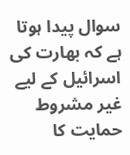سوال پیدا ہوتا ہے کہ بھارت کی اسرائیل کے لیے غیر مشروط حمایت کا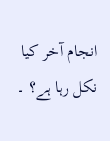انجام آخر کیا نکل رہا ہے؟ ۔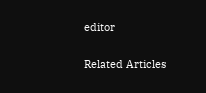editor

Related Articles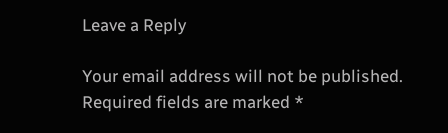Leave a Reply

Your email address will not be published. Required fields are marked *